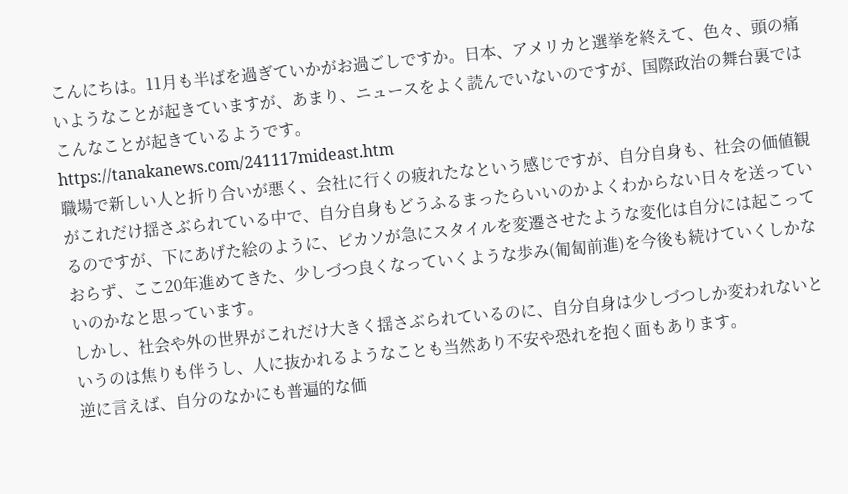こんにちは。11月も半ばを過ぎていかがお過ごしですか。日本、アメリカと選挙を終えて、色々、頭の痛いようなことが起きていますが、あまり、ニュースをよく読んでいないのですが、国際政治の舞台裏ではこんなことが起きているようです。
https://tanakanews.com/241117mideast.htm
職場で新しい人と折り合いが悪く、会社に行くの疲れたなという感じですが、自分自身も、社会の価値観がこれだけ揺さぶられている中で、自分自身もどうふるまったらいいのかよくわからない日々を送っているのですが、下にあげた絵のように、ピカソが急にスタイルを変遷させたような変化は自分には起こっておらず、ここ20年進めてきた、少しづつ良くなっていくような歩み(匍匐前進)を今後も続けていくしかないのかなと思っています。
しかし、社会や外の世界がこれだけ大きく揺さぶられているのに、自分自身は少しづつしか変われないというのは焦りも伴うし、人に抜かれるようなことも当然あり不安や恐れを抱く面もあります。
逆に言えば、自分のなかにも普遍的な価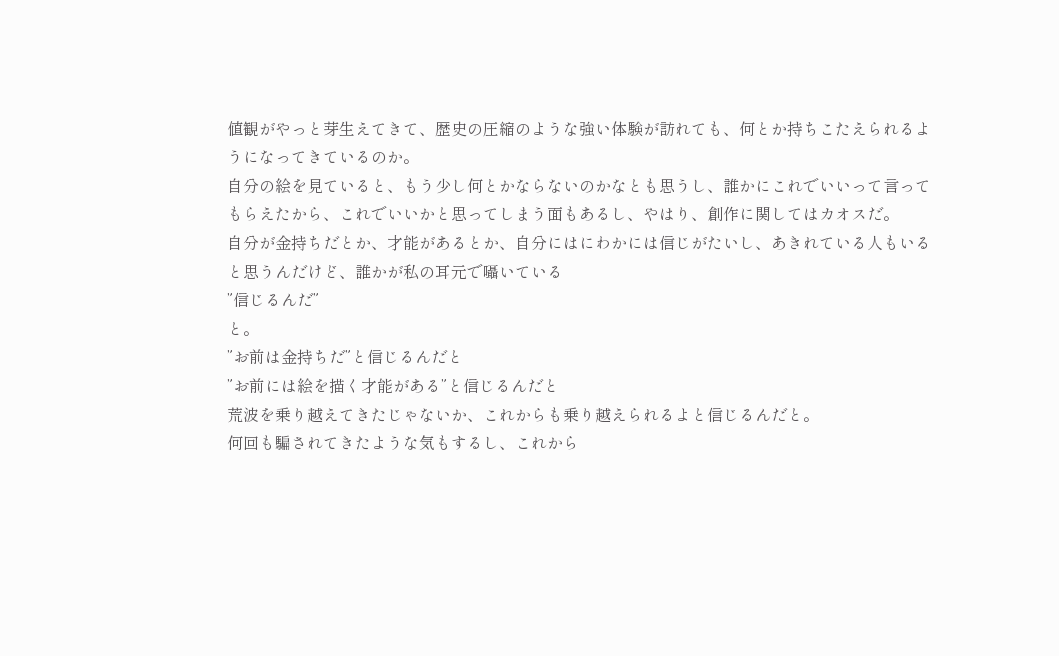値観がやっと芽生えてきて、歴史の圧縮のような強い体験が訪れても、何とか持ちこたえられるようになってきているのか。
自分の絵を見ていると、もう少し何とかならないのかなとも思うし、誰かにこれでいいって言ってもらえたから、これでいいかと思ってしまう面もあるし、やはり、創作に関してはカオスだ。
自分が金持ちだとか、才能があるとか、自分にはにわかには信じがたいし、あきれている人もいると思うんだけど、誰かが私の耳元で囁いている
”信じるんだ”
と。
”お前は金持ちだ”と信じるんだと
”お前には絵を描く才能がある”と信じるんだと
荒波を乗り越えてきたじゃないか、これからも乗り越えられるよと信じるんだと。
何回も騙されてきたような気もするし、これから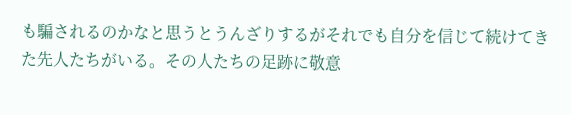も騙されるのかなと思うとうんざりするがそれでも自分を信じて続けてきた先人たちがいる。その人たちの足跡に敬意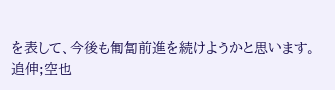を表して、今後も匍匐前進を続けようかと思います。
追伸;空也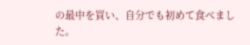の最中を買い、自分でも初めて食べました。